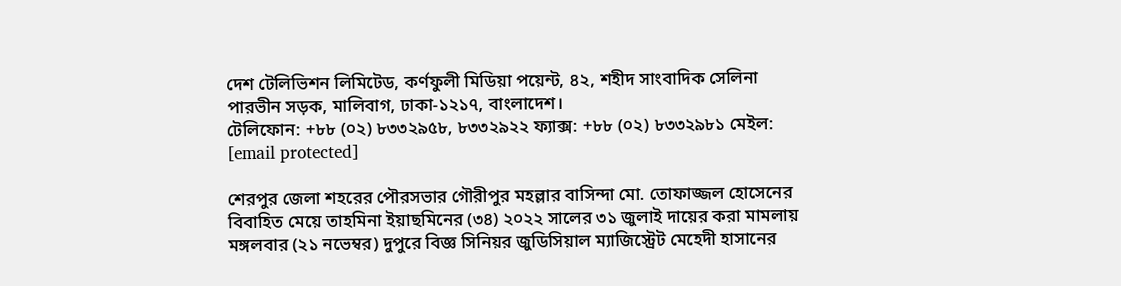দেশ টেলিভিশন লিমিটেড, কর্ণফুলী মিডিয়া পয়েন্ট, ৪২, শহীদ সাংবাদিক সেলিনা পারভীন সড়ক, মালিবাগ, ঢাকা-১২১৭, বাংলাদেশ।
টেলিফোন: +৮৮ (০২) ৮৩৩২৯৫৮, ৮৩৩২৯২২ ফ্যাক্স: +৮৮ (০২) ৮৩৩২৯৮১ মেইল: [email protected]

শেরপুর জেলা শহরের পৌরসভার গৌরীপুর মহল্লার বাসিন্দা মো. তোফাজ্জল হোসেনের বিবাহিত মেয়ে তাহমিনা ইয়াছমিনের (৩৪) ২০২২ সালের ৩১ জুলাই দায়ের করা মামলায় মঙ্গলবার (২১ নভেম্বর) দুপুরে বিজ্ঞ সিনিয়র জুডিসিয়াল ম্যাজিস্ট্রেট মেহেদী হাসানের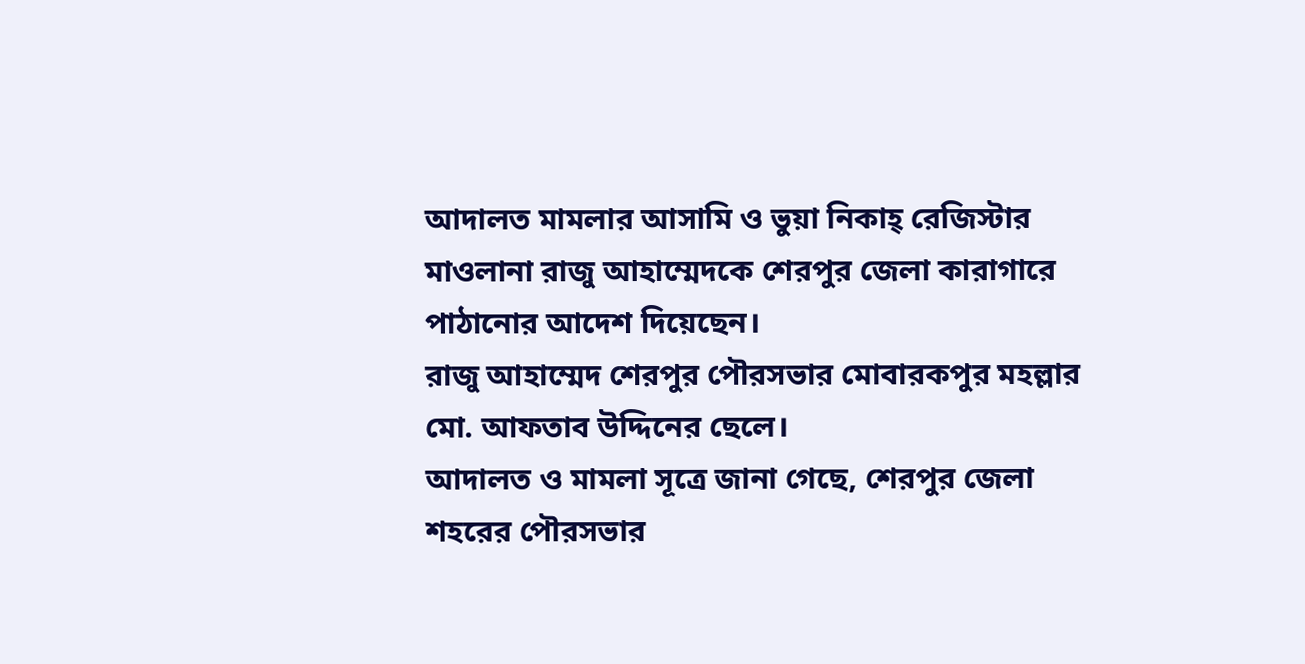আদালত মামলার আসামি ও ভুয়া নিকাহ্ রেজিস্টার মাওলানা রাজু আহাম্মেদকে শেরপুর জেলা কারাগারে পাঠানোর আদেশ দিয়েছেন।
রাজু আহাম্মেদ শেরপুর পৌরসভার মোবারকপুর মহল্লার মো. আফতাব উদ্দিনের ছেলে।
আদালত ও মামলা সূত্রে জানা গেছে, শেরপুর জেলা শহরের পৌরসভার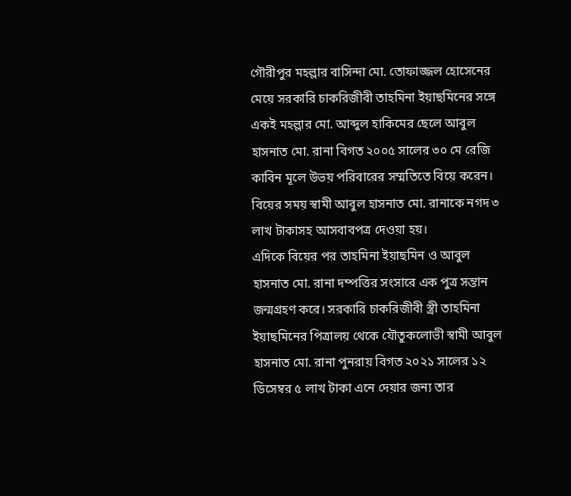গৌরীপুর মহল্লার বাসিন্দা মো. তোফাজ্জল হোসেনের মেয়ে সরকারি চাকরিজীবী তাহমিনা ইয়াছমিনের সঙ্গে একই মহল্লার মো. আব্দুল হাকিমের ছেলে আবুল হাসনাত মো. রানা বিগত ২০০৫ সালের ৩০ মে রেজি কাবিন মূলে উভয় পরিবারের সম্মতিতে বিয়ে করেন। বিয়ের সময় স্বামী আবুল হাসনাত মো. রানাকে নগদ ৩ লাখ টাকাসহ আসবাবপত্র দেওয়া হয়।
এদিকে বিয়ের পর তাহমিনা ইয়াছমিন ও আবুল হাসনাত মো. রানা দম্পত্তির সংসারে এক পুত্র সন্তান জন্মগ্রহণ করে। সরকারি চাকরিজীবী স্ত্রী তাহমিনা ইয়াছমিনের পিত্রালয় থেকে যৌতুকলোভী স্বামী আবুল হাসনাত মো. রানা পুনরায় বিগত ২০২১ সালের ১২ ডিসেম্বর ৫ লাখ টাকা এনে দেয়ার জন্য তার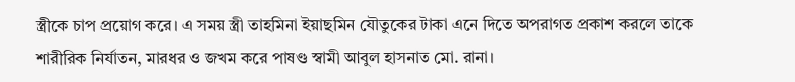স্ত্রীকে চাপ প্রয়োগ করে। এ সময় স্ত্রী তাহমিনা ইয়াছমিন যৌতুকের টাকা এনে দিতে অপরাগত প্রকাশ করলে তাকে শারীরিক নির্যাতন, মারধর ও জখম করে পাষণ্ড স্বামী আবুল হাসনাত মো. রানা।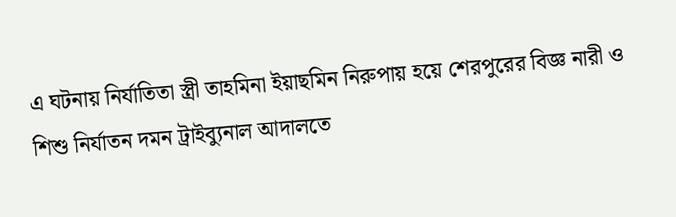এ ঘটনায় নির্যাতিতা স্ত্রী তাহমিনা ইয়াছমিন নিরুপায় হয়ে শেরপুরের বিজ্ঞ নারী ও শিশু নির্যাতন দমন ট্রাইব্যুনাল আদালতে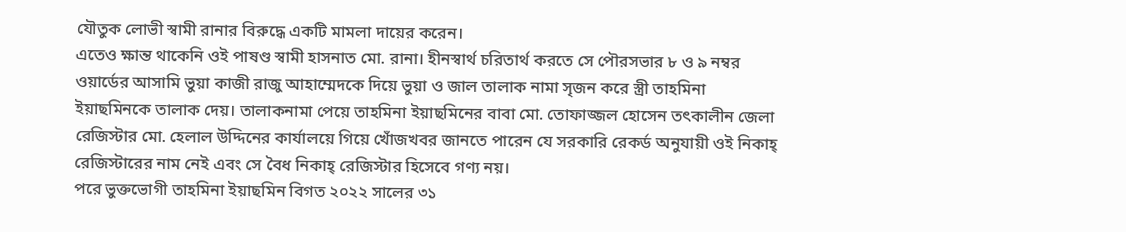যৌতুক লোভী স্বামী রানার বিরুদ্ধে একটি মামলা দায়ের করেন।
এতেও ক্ষান্ত থাকেনি ওই পাষণ্ড স্বামী হাসনাত মো. রানা। হীনস্বার্থ চরিতার্থ করতে সে পৌরসভার ৮ ও ৯ নম্বর ওয়ার্ডের আসামি ভুয়া কাজী রাজু আহাম্মেদকে দিয়ে ভুয়া ও জাল তালাক নামা সৃজন করে স্ত্রী তাহমিনা ইয়াছমিনকে তালাক দেয়। তালাকনামা পেয়ে তাহমিনা ইয়াছমিনের বাবা মো. তোফাজ্জল হোসেন তৎকালীন জেলা রেজিস্টার মো. হেলাল উদ্দিনের কার্যালয়ে গিয়ে খোঁজখবর জানতে পারেন যে সরকারি রেকর্ড অনুযায়ী ওই নিকাহ্ রেজিস্টারের নাম নেই এবং সে বৈধ নিকাহ্ রেজিস্টার হিসেবে গণ্য নয়।
পরে ভুক্তভোগী তাহমিনা ইয়াছমিন বিগত ২০২২ সালের ৩১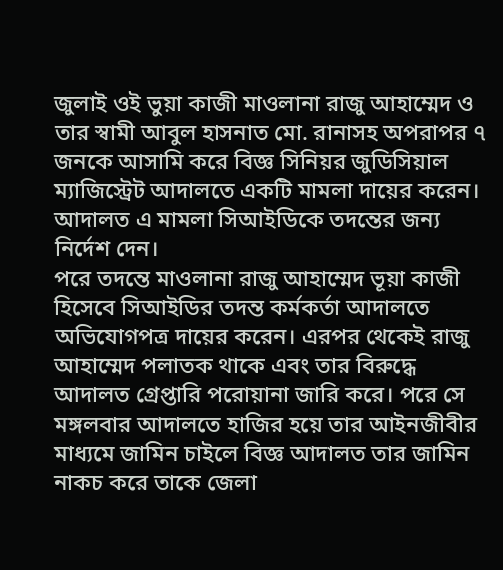জুলাই ওই ভুয়া কাজী মাওলানা রাজু আহাম্মেদ ও তার স্বামী আবুল হাসনাত মো. রানাসহ অপরাপর ৭ জনকে আসামি করে বিজ্ঞ সিনিয়র জুডিসিয়াল ম্যাজিস্ট্রেট আদালতে একটি মামলা দায়ের করেন। আদালত এ মামলা সিআইডিকে তদন্তের জন্য নির্দেশ দেন।
পরে তদন্তে মাওলানা রাজু আহাম্মেদ ভূয়া কাজী হিসেবে সিআইডির তদন্ত কর্মকর্তা আদালতে অভিযোগপত্র দায়ের করেন। এরপর থেকেই রাজু আহাম্মেদ পলাতক থাকে এবং তার বিরুদ্ধে আদালত গ্রেপ্তারি পরোয়ানা জারি করে। পরে সে মঙ্গলবার আদালতে হাজির হয়ে তার আইনজীবীর মাধ্যমে জামিন চাইলে বিজ্ঞ আদালত তার জামিন নাকচ করে তাকে জেলা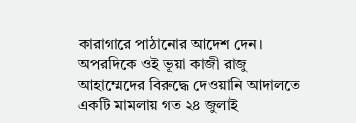কারাগারে পাঠানোর আদেশ দেন।
অপরদিকে ওই ভূয়া কাজী রাজু আহাম্মেদের বিরুদ্ধে দেওয়ানি আদালতে একটি মামলায় গত ২৪ জুলাই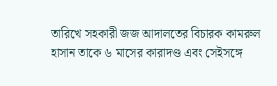তারিখে সহকারী জজ আদালতের বিচারক কামরুল হাসান তাকে ৬ মাসের কারাদণ্ড এবং সেইসঙ্গে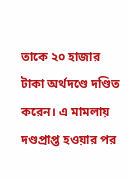তাকে ২০ হাজার টাকা অর্থদণ্ডে দণ্ডিত করেন। এ মামলায় দণ্ডপ্রাপ্ত হওয়ার পর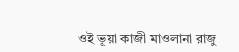ওই ভূয়া কাজী মাওলানা রাজু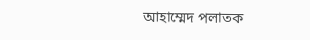আহাম্মেদ পলাতক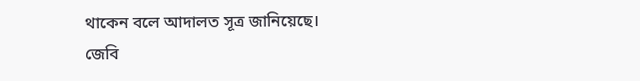থাকেন বলে আদালত সূত্র জানিয়েছে।
জেবি